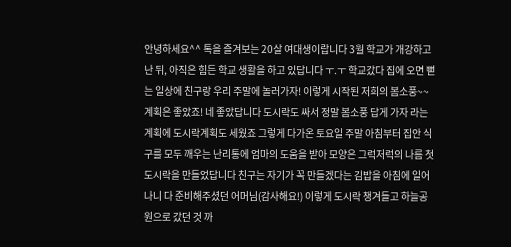안녕하세요^^ 톡을 즐겨보는 20살 여대생이랍니다 3월 학교가 개강하고 난 뒤, 아직은 힘든 학교 생활을 하고 있답니다 ㅜ.ㅜ 학교갔다 집에 오면 뻗는 일상에 친구랑 우리 주말에 놀러가자! 이렇게 시작된 저희의 봄소풍~~ 계획은 좋았죠! 네 좋았답니다 도시락도 싸서 정말 봄소풍 답게 가자 라는 계획에 도시락계획도 세웠죠 그렇게 다가온 토요일 주말 아침부터 집안 식구를 모두 깨우는 난리통에 엄마의 도움을 받아 모양은 그럭저럭의 나름 첫 도시락을 만들었답니다 친구는 자기가 꼭 만들겠다는 김밥을 아침에 일어나니 다 준비해주셨던 어머님(감사해요!) 이렇게 도시락 챙겨들고 하늘공원으로 갔던 것 까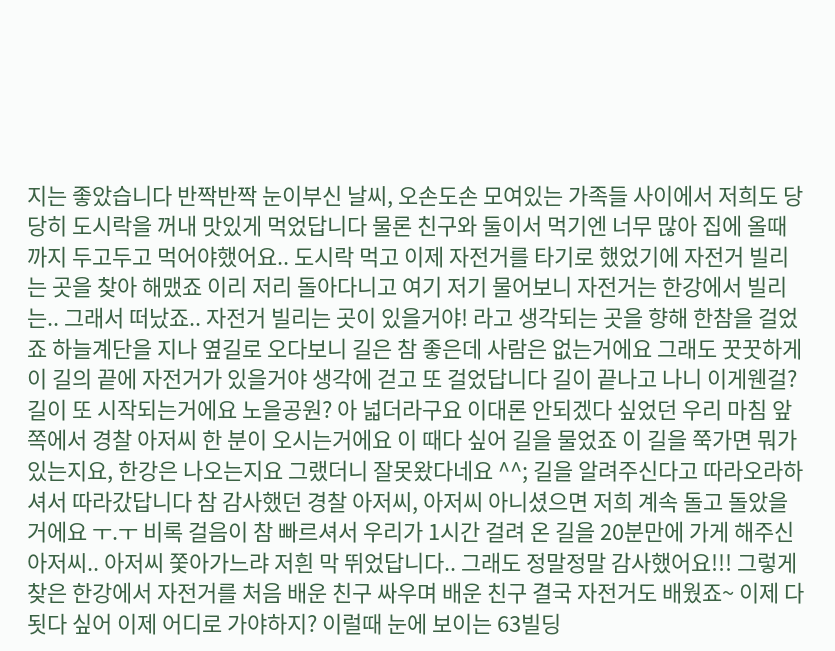지는 좋았습니다 반짝반짝 눈이부신 날씨, 오손도손 모여있는 가족들 사이에서 저희도 당당히 도시락을 꺼내 맛있게 먹었답니다 물론 친구와 둘이서 먹기엔 너무 많아 집에 올때까지 두고두고 먹어야했어요.. 도시락 먹고 이제 자전거를 타기로 했었기에 자전거 빌리는 곳을 찾아 해맸죠 이리 저리 돌아다니고 여기 저기 물어보니 자전거는 한강에서 빌리는.. 그래서 떠났죠.. 자전거 빌리는 곳이 있을거야! 라고 생각되는 곳을 향해 한참을 걸었죠 하늘계단을 지나 옆길로 오다보니 길은 참 좋은데 사람은 없는거에요 그래도 꿋꿋하게 이 길의 끝에 자전거가 있을거야 생각에 걷고 또 걸었답니다 길이 끝나고 나니 이게웬걸? 길이 또 시작되는거에요 노을공원? 아 넓더라구요 이대론 안되겠다 싶었던 우리 마침 앞쪽에서 경찰 아저씨 한 분이 오시는거에요 이 때다 싶어 길을 물었죠 이 길을 쭉가면 뭐가 있는지요, 한강은 나오는지요 그랬더니 잘못왔다네요 ^^; 길을 알려주신다고 따라오라하셔서 따라갔답니다 참 감사했던 경찰 아저씨, 아저씨 아니셨으면 저희 계속 돌고 돌았을거에요 ㅜ.ㅜ 비록 걸음이 참 빠르셔서 우리가 1시간 걸려 온 길을 20분만에 가게 해주신 아저씨.. 아저씨 쫓아가느랴 저흰 막 뛰었답니다.. 그래도 정말정말 감사했어요!!! 그렇게 찾은 한강에서 자전거를 처음 배운 친구 싸우며 배운 친구 결국 자전거도 배웠죠~ 이제 다 됫다 싶어 이제 어디로 가야하지? 이럴때 눈에 보이는 63빌딩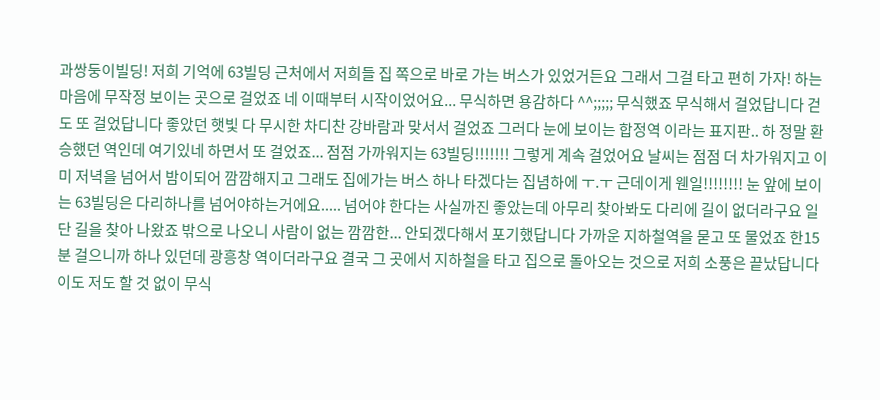과쌍둥이빌딩! 저희 기억에 63빌딩 근처에서 저희들 집 쪽으로 바로 가는 버스가 있었거든요 그래서 그걸 타고 편히 가자! 하는 마음에 무작정 보이는 곳으로 걸었죠 네 이때부터 시작이었어요... 무식하면 용감하다 ^^;;;;; 무식했죠 무식해서 걸었답니다 걷도 또 걸었답니다 좋았던 햇빛 다 무시한 차디찬 강바람과 맞서서 걸었죠 그러다 눈에 보이는 합정역 이라는 표지판.. 하 정말 환승했던 역인데 여기있네 하면서 또 걸었죠... 점점 가까워지는 63빌딩!!!!!!! 그렇게 계속 걸었어요 날씨는 점점 더 차가워지고 이미 저녁을 넘어서 밤이되어 깜깜해지고 그래도 집에가는 버스 하나 타겠다는 집념하에 ㅜ.ㅜ 근데이게 웬일!!!!!!!! 눈 앞에 보이는 63빌딩은 다리하나를 넘어야하는거에요..... 넘어야 한다는 사실까진 좋았는데 아무리 찾아봐도 다리에 길이 없더라구요 일단 길을 찾아 나왔죠 밖으로 나오니 사람이 없는 깜깜한... 안되겠다해서 포기했답니다 가까운 지하철역을 묻고 또 물었죠 한15분 걸으니까 하나 있던데 광흥창 역이더라구요 결국 그 곳에서 지하철을 타고 집으로 돌아오는 것으로 저희 소풍은 끝났답니다 이도 저도 할 것 없이 무식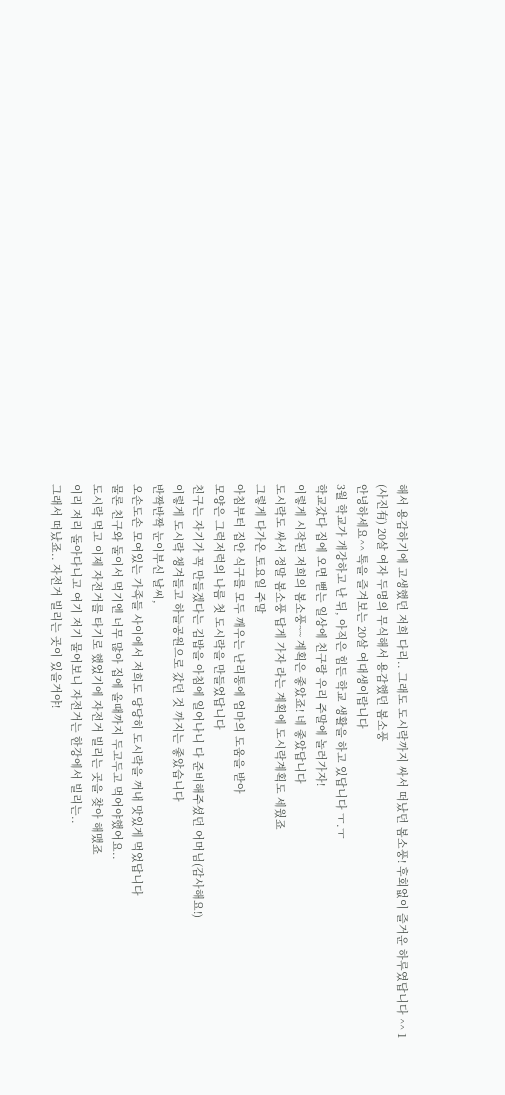해서 용감하기에 고생했던 저희 다리.. 그래도 도시락까지 싸서 떠났던 봄소풍! 후회없이 즐거운 하루였답니다 ^^ 1
(사진有) 20살 여자 두명의 무식해서 용감했던 봄소풍
안녕하세요^^ 톡을 즐겨보는 20살 여대생이랍니다
3월 학교가 개강하고 난 뒤, 아직은 힘든 학교 생활을 하고 있답니다 ㅜ.ㅜ
학교갔다 집에 오면 뻗는 일상에 친구랑 우리 주말에 놀러가자!
이렇게 시작된 저희의 봄소풍~~ 계획은 좋았죠! 네 좋았답니다
도시락도 싸서 정말 봄소풍 답게 가자 라는 계획에 도시락계획도 세웠죠
그렇게 다가온 토요일 주말
아침부터 집안 식구를 모두 깨우는 난리통에 엄마의 도움을 받아
모양은 그럭저럭의 나름 첫 도시락을 만들었답니다
친구는 자기가 꼭 만들겠다는 김밥을 아침에 일어나니 다 준비해주셨던 어머님(감사해요!)
이렇게 도시락 챙겨들고 하늘공원으로 갔던 것 까지는 좋았습니다
반짝반짝 눈이부신 날씨,
오손도손 모여있는 가족들 사이에서 저희도 당당히 도시락을 꺼내 맛있게 먹었답니다
물론 친구와 둘이서 먹기엔 너무 많아 집에 올때까지 두고두고 먹어야했어요..
도시락 먹고 이제 자전거를 타기로 했었기에 자전거 빌리는 곳을 찾아 해맸죠
이리 저리 돌아다니고 여기 저기 물어보니 자전거는 한강에서 빌리는..
그래서 떠났죠.. 자전거 빌리는 곳이 있을거야!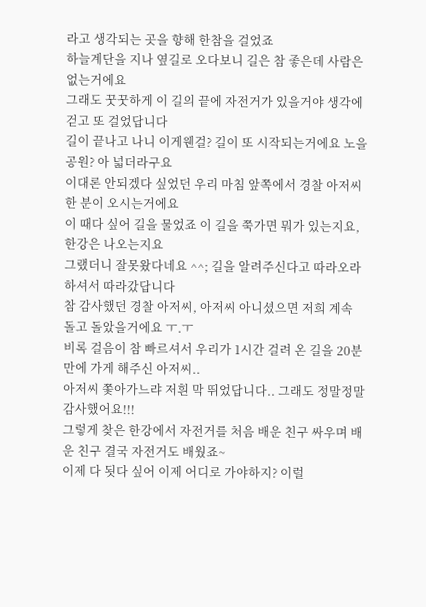라고 생각되는 곳을 향해 한참을 걸었죠
하늘계단을 지나 옆길로 오다보니 길은 참 좋은데 사람은 없는거에요
그래도 꿋꿋하게 이 길의 끝에 자전거가 있을거야 생각에 걷고 또 걸었답니다
길이 끝나고 나니 이게웬걸? 길이 또 시작되는거에요 노을공원? 아 넓더라구요
이대론 안되겠다 싶었던 우리 마침 앞쪽에서 경찰 아저씨 한 분이 오시는거에요
이 때다 싶어 길을 물었죠 이 길을 쭉가면 뭐가 있는지요, 한강은 나오는지요
그랬더니 잘못왔다네요 ^^; 길을 알려주신다고 따라오라하셔서 따라갔답니다
참 감사했던 경찰 아저씨, 아저씨 아니셨으면 저희 계속 돌고 돌았을거에요 ㅜ.ㅜ
비록 걸음이 참 빠르셔서 우리가 1시간 걸려 온 길을 20분만에 가게 해주신 아저씨..
아저씨 쫓아가느랴 저흰 막 뛰었답니다.. 그래도 정말정말 감사했어요!!!
그렇게 찾은 한강에서 자전거를 처음 배운 친구 싸우며 배운 친구 결국 자전거도 배웠죠~
이제 다 됫다 싶어 이제 어디로 가야하지? 이럴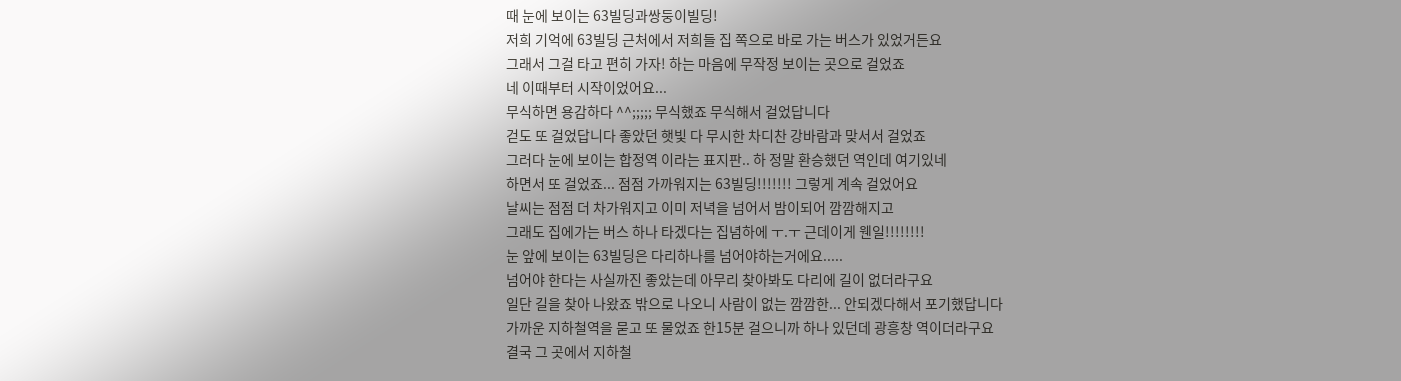때 눈에 보이는 63빌딩과쌍둥이빌딩!
저희 기억에 63빌딩 근처에서 저희들 집 쪽으로 바로 가는 버스가 있었거든요
그래서 그걸 타고 편히 가자! 하는 마음에 무작정 보이는 곳으로 걸었죠
네 이때부터 시작이었어요...
무식하면 용감하다 ^^;;;;; 무식했죠 무식해서 걸었답니다
걷도 또 걸었답니다 좋았던 햇빛 다 무시한 차디찬 강바람과 맞서서 걸었죠
그러다 눈에 보이는 합정역 이라는 표지판.. 하 정말 환승했던 역인데 여기있네
하면서 또 걸었죠... 점점 가까워지는 63빌딩!!!!!!! 그렇게 계속 걸었어요
날씨는 점점 더 차가워지고 이미 저녁을 넘어서 밤이되어 깜깜해지고
그래도 집에가는 버스 하나 타겠다는 집념하에 ㅜ.ㅜ 근데이게 웬일!!!!!!!!
눈 앞에 보이는 63빌딩은 다리하나를 넘어야하는거에요.....
넘어야 한다는 사실까진 좋았는데 아무리 찾아봐도 다리에 길이 없더라구요
일단 길을 찾아 나왔죠 밖으로 나오니 사람이 없는 깜깜한... 안되겠다해서 포기했답니다
가까운 지하철역을 묻고 또 물었죠 한15분 걸으니까 하나 있던데 광흥창 역이더라구요
결국 그 곳에서 지하철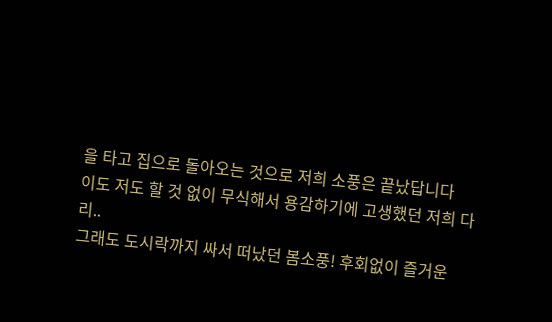을 타고 집으로 돌아오는 것으로 저희 소풍은 끝났답니다
이도 저도 할 것 없이 무식해서 용감하기에 고생했던 저희 다리..
그래도 도시락까지 싸서 떠났던 봄소풍! 후회없이 즐거운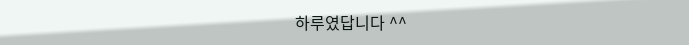하루였답니다 ^^